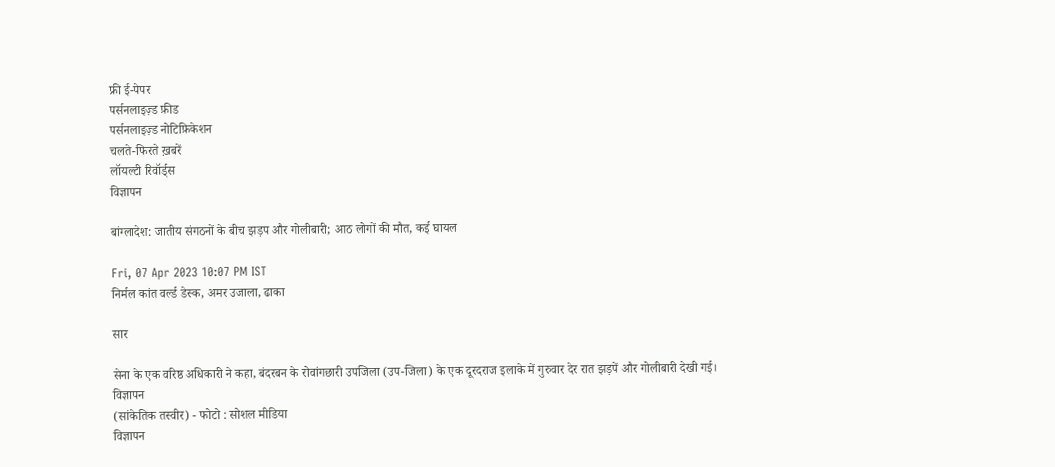फ्री ई-पेपर
पर्सनलाइज़्ड फ़ीड
पर्सनलाइज़्ड नोटिफ़िकेशन
चलते-फिरते ख़बरें
लॉयल्टी रिवॉर्ड्स
विज्ञापन

बांग्लादेश: जातीय संगठनों के बीच झड़प और गोलीबारी; आठ लोगों की मौत, कई घायल

Fri, 07 Apr 2023 10:07 PM IST
निर्मल कांत वर्ल्ड डेस्क, अमर उजाला, ढाका

सार

सेना के एक वरिष्ठ अधिकारी ने कहा, बंदरबन के रोवांगछारी उपजिला (उप-जिला) के एक दूरदराज इलाके में गुरुवार देर रात झड़पें और गोलीबारी देखी गई।
विज्ञापन
(सांकेतिक तस्वीर) - फोटो : सोशल मीडिया
विज्ञापन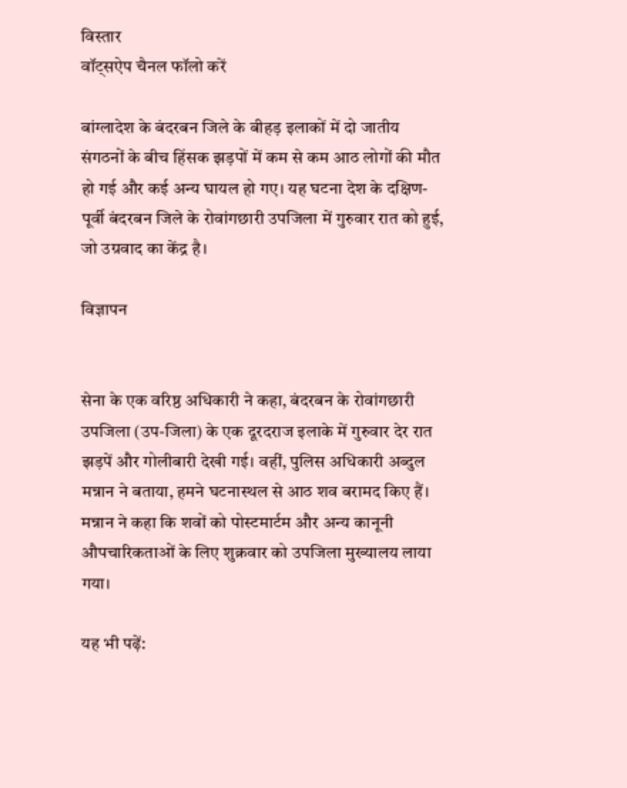विस्तार
वॉट्सऐप चैनल फॉलो करें

बांग्लादेश के बंदरबन जिले के बीहड़ इलाकों में दो जातीय संगठनों के बीच हिंसक झड़पों में कम से कम आठ लोगों की मौत हो गई और कई अन्य घायल हो गए। यह घटना देश के दक्षिण-पूर्वी बंदरबन जिले के रोवांगछारी उपजिला में गुरुवार रात को हुई, जो उग्रवाद का केंद्र है।

विज्ञापन


सेना के एक वरिष्ठ अधिकारी ने कहा, बंदरबन के रोवांगछारी उपजिला (उप-जिला) के एक दूरदराज इलाके में गुरुवार देर रात झड़पें और गोलीबारी देखी गई। वहीं, पुलिस अधिकारी अब्दुल मन्नान ने बताया, हमने घटनास्थल से आठ शव बरामद किए हैं। मन्नान ने कहा कि शवों को पोस्टमार्टम और अन्य कानूनी औपचारिकताओं के लिए शुक्रवार को उपजिला मुख्यालय लाया गया।

यह भी पढ़ें: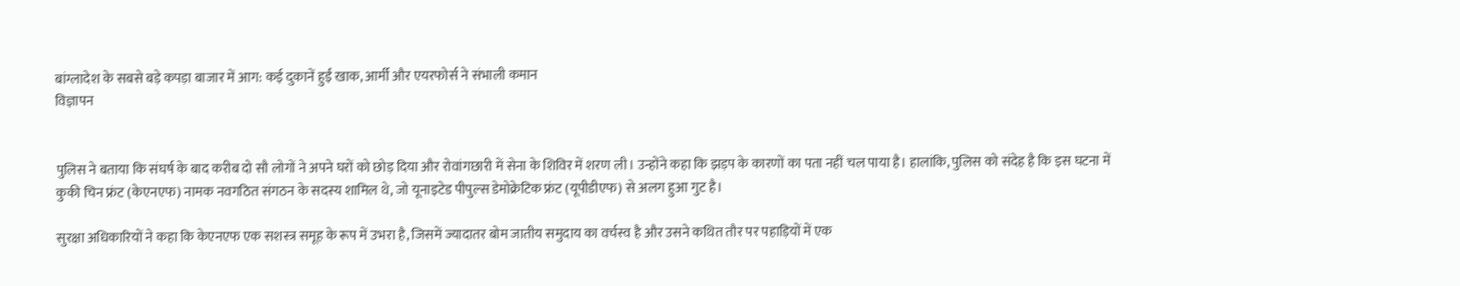बांग्लादेश के सबसे बड़े कपड़ा बाजार में आग: कई दुकानें हुईं खाक, आर्मी और एयरफोर्स ने संभाली कमान
विज्ञापन


पुलिस ने बताया कि संघर्ष के बाद करीब दो सौ लोगों ने अपने घरों को छोड़ दिया और रोवांगछारी में सेना के शिविर में शरण ली। उन्होंने कहा कि झड़प के कारणों का पता नहीं चल पाया है। हालांकि, पुलिस को संदेह है कि इस घटना में कुकी चिन फ्रंट (केएनएफ) नामक नवगठित संगठन के सदस्य शामिल थे, जो यूनाइटेड पीपुल्स डेमोक्रेटिक फ्रंट (यूपीडीएफ) से अलग हुआ गुट है।

सुरक्षा अधिकारियों ने कहा कि केएनएफ एक सशस्त्र समूह के रूप में उभरा है, जिसमें ज्यादातर बोम जातीय समुदाय का वर्चस्व है और उसने कथित तौर पर पहाड़ियों में एक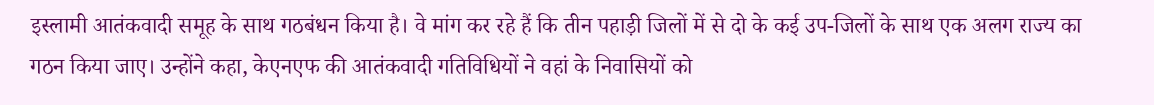इस्लामी आतंकवादी समूह के साथ गठबंधन किया है। वे मांग कर रहे हैं कि तीन पहाड़ी जिलों में से दो के कई उप-जिलों के साथ एक अलग राज्य का गठन किया जाए। उन्होंने कहा, केएनएफ की आतंकवादी गतिविधियों ने वहां के निवासियों को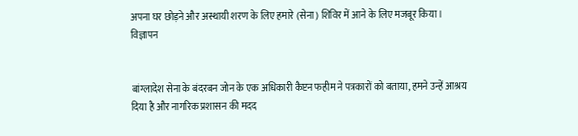अपना घर छोड़ने और अस्थायी शरण के लिए हमारे (सेना) शिविर में आने के लिए मजबूर किया।
विज्ञापन


बांग्लादेश सेना के बंदरबन जोन के एक अधिकारी कैप्टन फहीम ने पत्रकारों को बताया, हमने उन्हें आश्रय दिया है और नागरिक प्रशासन की मदद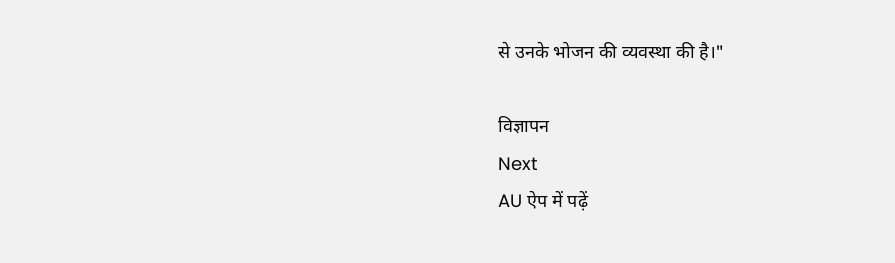से उनके भोजन की व्यवस्था की है।"

विज्ञापन
Next
AU ऐप में पढ़ें